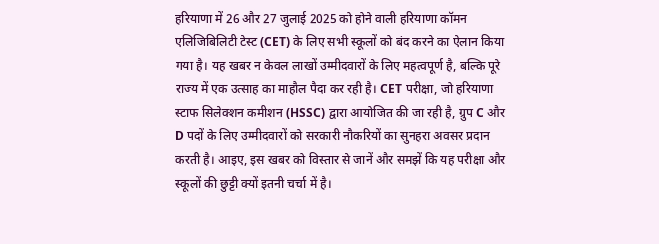हरियाणा में 26 और 27 जुलाई 2025 को होने वाली हरियाणा कॉमन एलिजिबिलिटी टेस्ट (CET) के लिए सभी स्कूलों को बंद करने का ऐलान किया गया है। यह खबर न केवल लाखों उम्मीदवारों के लिए महत्वपूर्ण है, बल्कि पूरे राज्य में एक उत्साह का माहौल पैदा कर रही है। CET परीक्षा, जो हरियाणा स्टाफ सिलेक्शन कमीशन (HSSC) द्वारा आयोजित की जा रही है, ग्रुप C और D पदों के लिए उम्मीदवारों को सरकारी नौकरियों का सुनहरा अवसर प्रदान करती है। आइए, इस खबर को विस्तार से जानें और समझें कि यह परीक्षा और स्कूलों की छुट्टी क्यों इतनी चर्चा में है।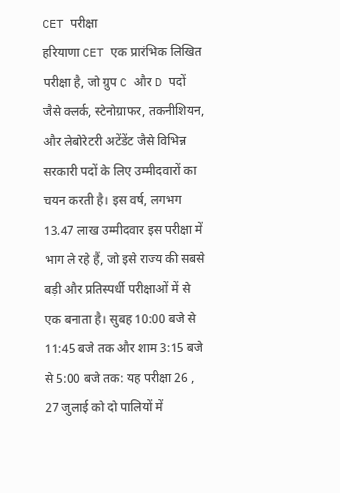CET परीक्षा
हरियाणा CET एक प्रारंभिक लिखित परीक्षा है, जो ग्रुप C और D पदों जैसे क्लर्क, स्टेनोग्राफर, तकनीशियन, और लेबोरेटरी अटेंडेंट जैसे विभिन्न सरकारी पदों के लिए उम्मीदवारों का चयन करती है। इस वर्ष, लगभग 13.47 लाख उम्मीदवार इस परीक्षा में भाग ले रहे हैं, जो इसे राज्य की सबसे बड़ी और प्रतिस्पर्धी परीक्षाओं में से एक बनाता है। सुबह 10:00 बजे से 11:45 बजे तक और शाम 3:15 बजे से 5:00 बजे तक: यह परीक्षा 26 , 27 जुलाई को दो पालियों में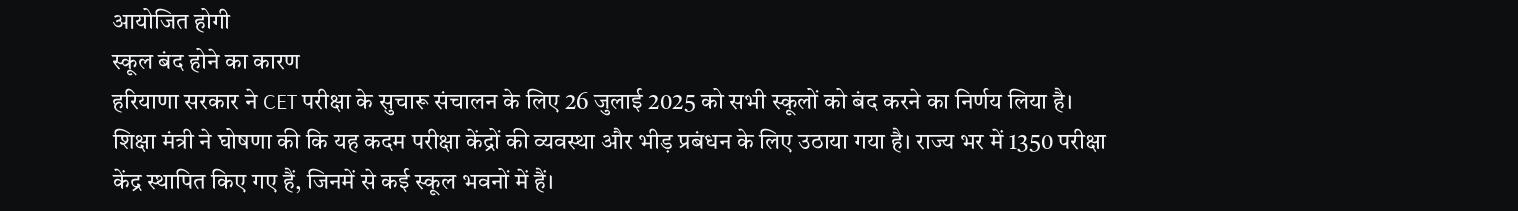आयोजित होगी
स्कूल बंद होने का कारण
हरियाणा सरकार ने CET परीक्षा के सुचारू संचालन के लिए 26 जुलाई 2025 को सभी स्कूलों को बंद करने का निर्णय लिया है। शिक्षा मंत्री ने घोषणा की कि यह कदम परीक्षा केंद्रों की व्यवस्था और भीड़ प्रबंधन के लिए उठाया गया है। राज्य भर में 1350 परीक्षा केंद्र स्थापित किए गए हैं, जिनमें से कई स्कूल भवनों में हैं।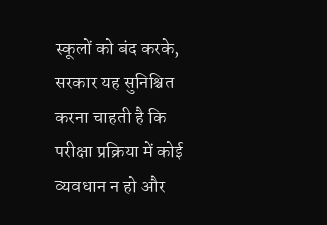स्कूलों को बंद करके, सरकार यह सुनिश्चित करना चाहती है कि परीक्षा प्रक्रिया में कोई व्यवधान न हो और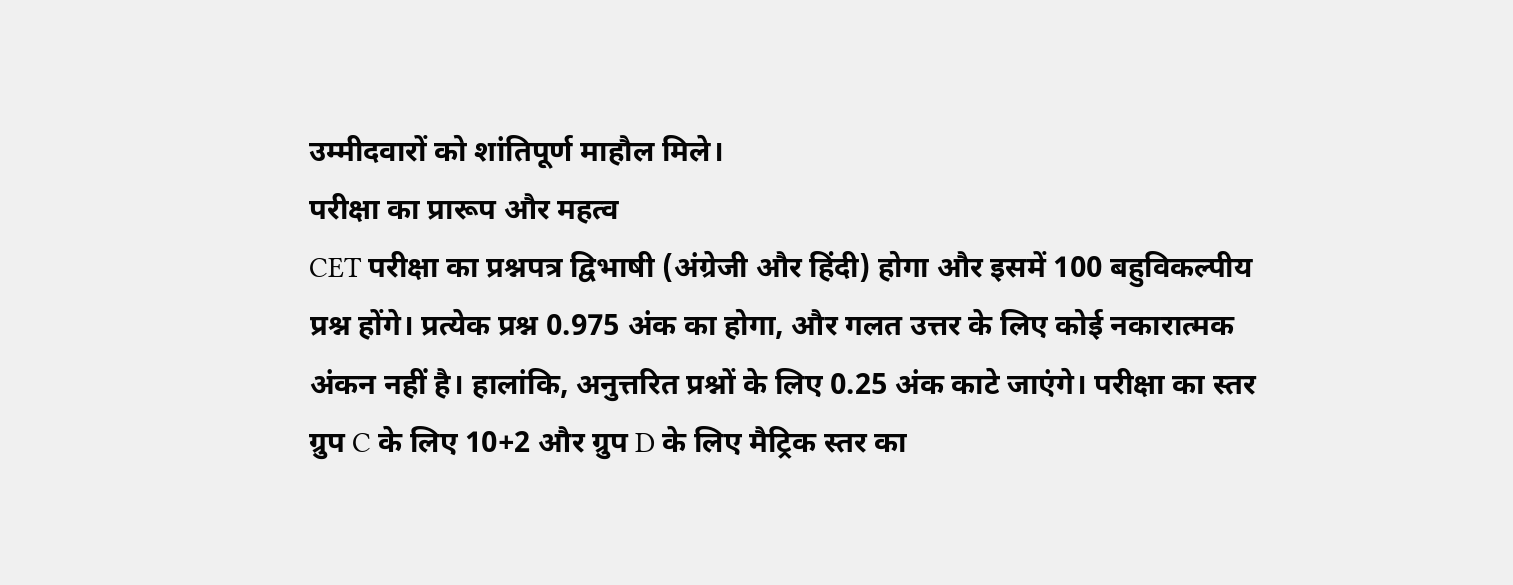उम्मीदवारों को शांतिपूर्ण माहौल मिले।
परीक्षा का प्रारूप और महत्व
CET परीक्षा का प्रश्नपत्र द्विभाषी (अंग्रेजी और हिंदी) होगा और इसमें 100 बहुविकल्पीय प्रश्न होंगे। प्रत्येक प्रश्न 0.975 अंक का होगा, और गलत उत्तर के लिए कोई नकारात्मक अंकन नहीं है। हालांकि, अनुत्तरित प्रश्नों के लिए 0.25 अंक काटे जाएंगे। परीक्षा का स्तर ग्रुप C के लिए 10+2 और ग्रुप D के लिए मैट्रिक स्तर का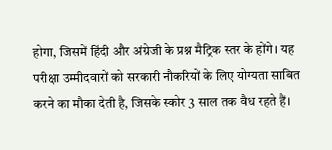होगा, जिसमें हिंदी और अंग्रेजी के प्रश्न मैट्रिक स्तर के होंगे। यह परीक्षा उम्मीदवारों को सरकारी नौकरियों के लिए योग्यता साबित करने का मौका देती है, जिसके स्कोर 3 साल तक वैध रहते हैं।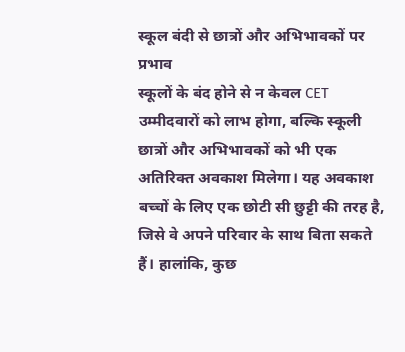स्कूल बंदी से छात्रों और अभिभावकों पर प्रभाव
स्कूलों के बंद होने से न केवल CET उम्मीदवारों को लाभ होगा, बल्कि स्कूली छात्रों और अभिभावकों को भी एक अतिरिक्त अवकाश मिलेगा। यह अवकाश बच्चों के लिए एक छोटी सी छुट्टी की तरह है, जिसे वे अपने परिवार के साथ बिता सकते हैं। हालांकि, कुछ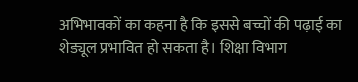अभिभावकों का कहना है कि इससे बच्चों की पढ़ाई का शेड्यूल प्रभावित हो सकता है। शिक्षा विभाग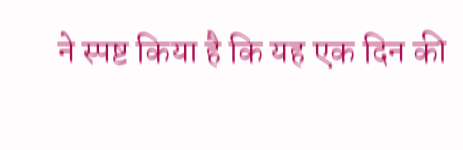ने स्पष्ट किया है कि यह एक दिन की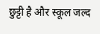छुट्टी है और स्कूल जल्द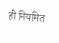ही नियमित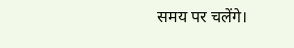समय पर चलेंगे।